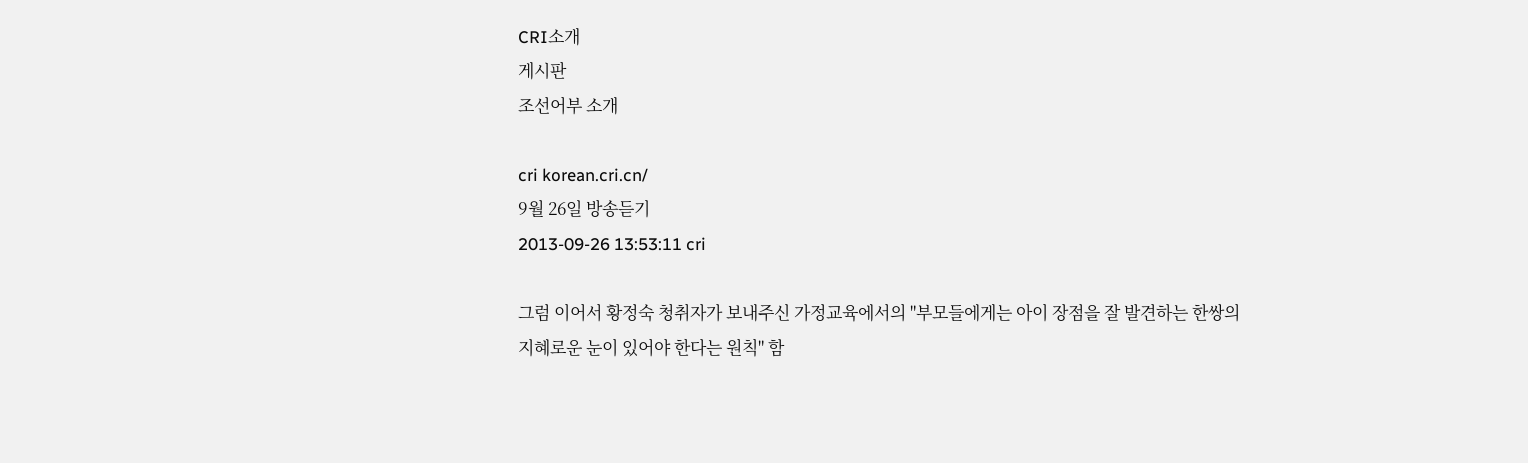CRI소개
게시판
조선어부 소개

cri korean.cri.cn/
9월 26일 방송듣기
2013-09-26 13:53:11 cri

그럼 이어서 황정숙 청취자가 보내주신 가정교육에서의 "부모들에게는 아이 장점을 잘 발견하는 한쌍의 지혜로운 눈이 있어야 한다는 원칙" 함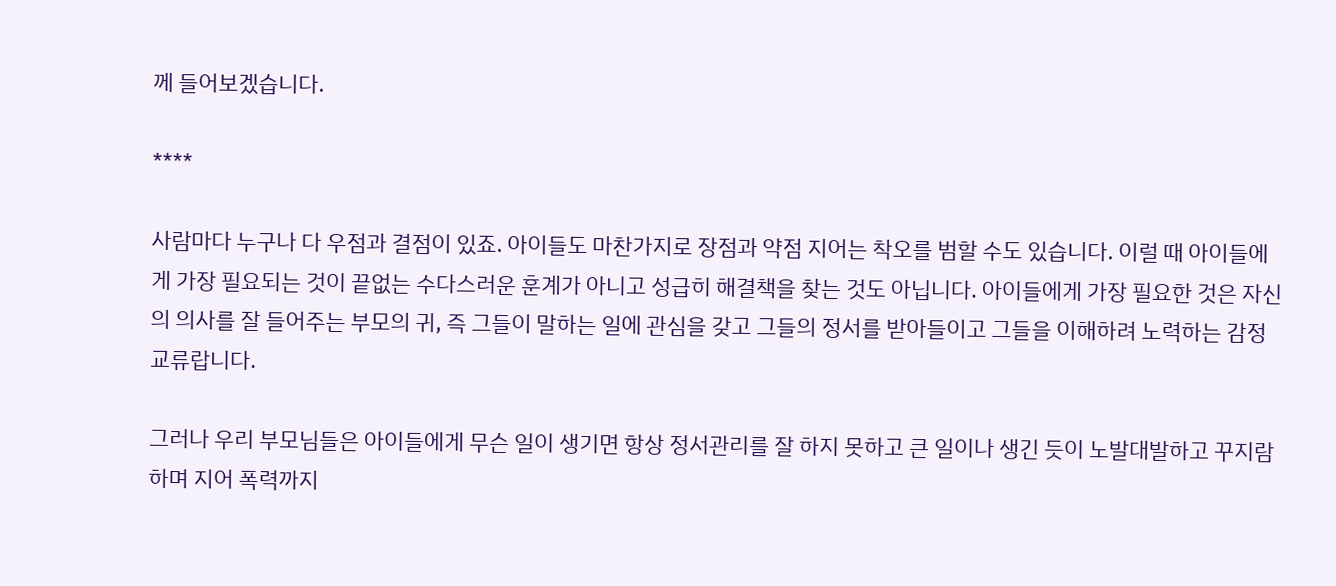께 들어보겠습니다.

****

사람마다 누구나 다 우점과 결점이 있죠. 아이들도 마찬가지로 장점과 약점 지어는 착오를 범할 수도 있습니다. 이럴 때 아이들에게 가장 필요되는 것이 끝없는 수다스러운 훈계가 아니고 성급히 해결책을 찾는 것도 아닙니다. 아이들에게 가장 필요한 것은 자신의 의사를 잘 들어주는 부모의 귀, 즉 그들이 말하는 일에 관심을 갖고 그들의 정서를 받아들이고 그들을 이해하려 노력하는 감정 교류랍니다.

그러나 우리 부모님들은 아이들에게 무슨 일이 생기면 항상 정서관리를 잘 하지 못하고 큰 일이나 생긴 듯이 노발대발하고 꾸지람하며 지어 폭력까지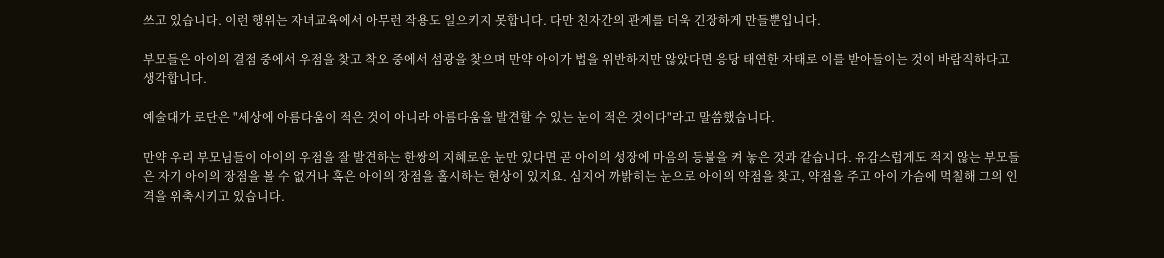쓰고 있습니다. 이런 행위는 자녀교육에서 아무런 작용도 일으키지 못합니다. 다만 친자간의 관계를 더욱 긴장하게 만들뿐입니다.

부모들은 아이의 결점 중에서 우점을 찾고 착오 중에서 섬광을 찾으며 만약 아이가 법을 위반하지만 않았다면 응당 태연한 자태로 이를 받아들이는 것이 바람직하다고 생각합니다.

예술대가 로단은 "세상에 아름다움이 적은 것이 아니라 아름다움을 발견할 수 있는 눈이 적은 것이다"라고 말씀했습니다.

만약 우리 부모님들이 아이의 우점을 잘 발견하는 한쌍의 지혜로운 눈만 있다면 곧 아이의 성장에 마음의 등불을 켜 놓은 것과 같습니다. 유감스럽게도 적지 않는 부모들은 자기 아이의 장점을 볼 수 없거나 혹은 아이의 장점을 홀시하는 현상이 있지요. 심지어 까밝히는 눈으로 아이의 약점을 찾고, 약점을 주고 아이 가슴에 먹칠해 그의 인격을 위축시키고 있습니다.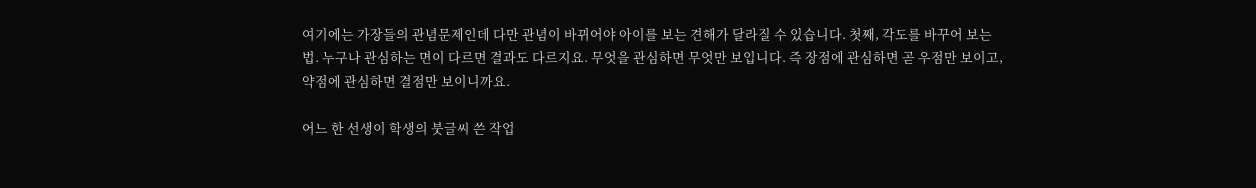여기에는 가장들의 관념문제인데 다만 관념이 바뀌어야 아이를 보는 견해가 달라질 수 있습니다. 첫째, 각도를 바꾸어 보는 법. 누구나 관심하는 면이 다르면 결과도 다르지요. 무엇을 관심하면 무엇만 보입니다. 즉 장점에 관심하면 곧 우점만 보이고, 약점에 관심하면 결점만 보이니까요.

어느 한 선생이 학생의 붓글씨 쓴 작업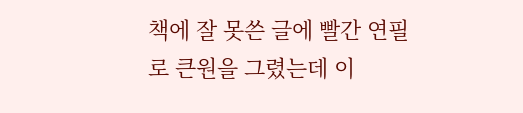책에 잘 못쓴 글에 빨간 연필로 큰원을 그렸는데 이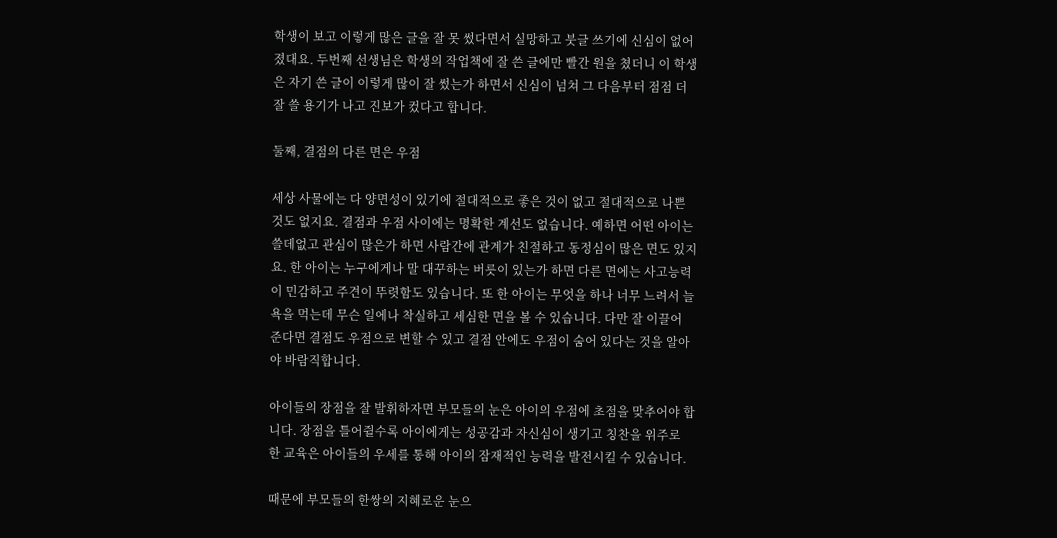학생이 보고 이렇게 많은 글을 잘 못 썼다면서 실망하고 붓글 쓰기에 신심이 없어졌대요. 두번째 선생님은 학생의 작업책에 잘 쓴 글에만 빨간 원을 쳤더니 이 학생은 자기 쓴 글이 이렇게 많이 잘 썼는가 하면서 신심이 넘쳐 그 다음부터 점점 더 잘 쓸 용기가 나고 진보가 컸다고 합니다.

둘째, 결점의 다른 면은 우점

세상 사물에는 다 양면성이 있기에 절대적으로 좋은 것이 없고 절대적으로 나쁜 것도 없지요. 결점과 우점 사이에는 명확한 계선도 없습니다. 예하면 어떤 아이는 쓸데없고 관심이 많은가 하면 사람간에 관계가 친절하고 동정심이 많은 면도 있지요. 한 아이는 누구에게나 말 대꾸하는 버릇이 있는가 하면 다른 면에는 사고능력이 민감하고 주견이 뚜렷함도 있습니다. 또 한 아이는 무엇을 하나 너무 느려서 늘 욕을 먹는데 무슨 일에나 착실하고 세심한 면을 볼 수 있습니다. 다만 잘 이끌어 준다면 결점도 우점으로 변할 수 있고 결점 안에도 우점이 숨어 있다는 것을 알아야 바람직합니다.

아이들의 장점을 잘 발휘하자면 부모들의 눈은 아이의 우점에 초점을 맞추어야 합니다. 장점을 틀어쥘수록 아이에게는 성공감과 자신심이 생기고 칭찬을 위주로 한 교육은 아이들의 우세를 통해 아이의 잠재적인 능력을 발전시킬 수 있습니다.

때문에 부모들의 한쌍의 지혜로운 눈으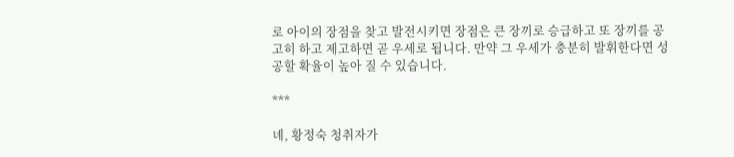로 아이의 장점을 찾고 발전시키면 장점은 큰 장끼로 승급하고 또 장끼를 공고히 하고 제고하면 곧 우세로 됩니다. 만약 그 우세가 충분히 발휘한다면 성공할 확율이 높아 질 수 있습니다.

***

녜, 황정숙 청취자가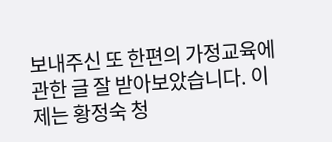보내주신 또 한편의 가정교육에 관한 글 잘 받아보았습니다. 이제는 황정숙 청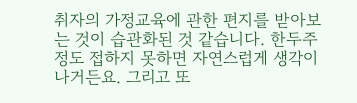취자의 가정교육에 관한 편지를 받아보는 것이 습관화된 것 같습니다. 한두주정도 접하지 못하면 자연스럽게 생각이 나거든요. 그리고 또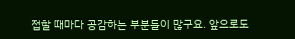접할 때마다 공감하는 부분들이 많구요. 앞으로도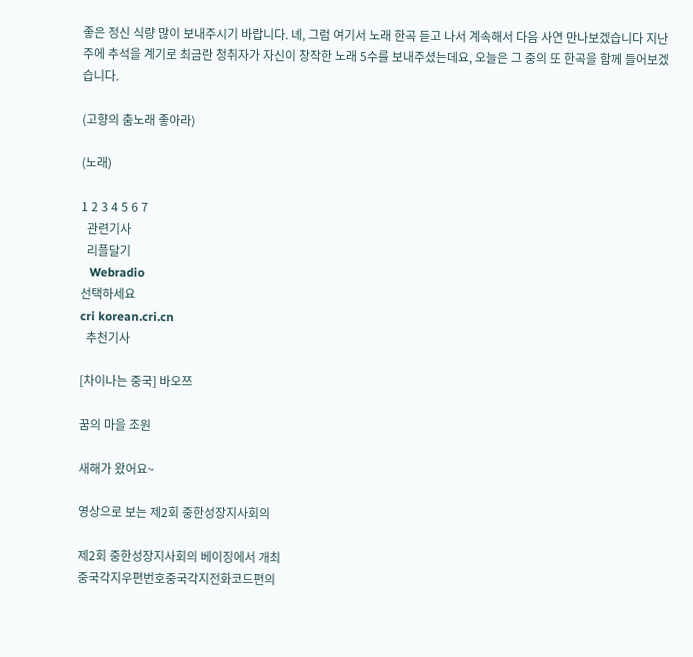좋은 정신 식량 많이 보내주시기 바랍니다. 녜, 그럼 여기서 노래 한곡 듣고 나서 계속해서 다음 사연 만나보겠습니다 지난 주에 추석을 계기로 최금란 청취자가 자신이 창작한 노래 5수를 보내주셨는데요, 오늘은 그 중의 또 한곡을 함께 들어보겠습니다.

(고향의 춤노래 좋아라)

(노래)

1 2 3 4 5 6 7
  관련기사
  리플달기
   Webradio
선택하세요
cri korean.cri.cn
  추천기사

[차이나는 중국] 바오쯔

꿈의 마을 조원

새해가 왔어요~

영상으로 보는 제2회 중한성장지사회의

제2회 중한성장지사회의 베이징에서 개최
중국각지우편번호중국각지전화코드편의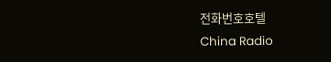전화번호호텔
China Radio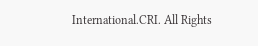International.CRI. All Rights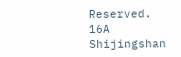Reserved.
16A Shijingshan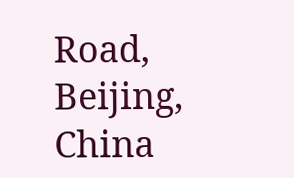Road, Beijing, China